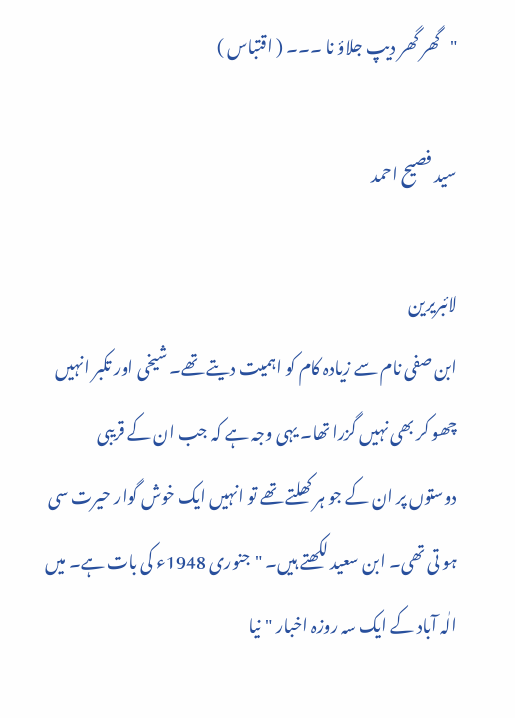"گھر گھر دیپ جلاؤ نا ۔۔۔ ( اقتباس )

سید فصیح احمد

لائبریرین
ابن صفی نام سے زیادہ کام کو اہمیت دیتے تھے۔ شیخی اور تکبر انہیں چھو کر بھی نہیں گزرا تھا۔ یہی وجہ ہے کہ جب ان کے قریبی دوستوں پر ان کے جو ہر کھلتے تھے تو انہیں ایک خوش گوار حیرت سی ہو تی تھی۔ ابن سعید لکھتے ہیں۔ "جنوری 1948ء کی بات ہے۔ میں الٰہ آباد کے ایک سہ روزہ اخبار "نیا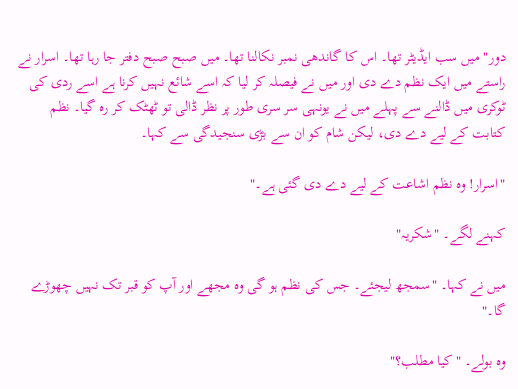دور" میں سب ایڈیٹر تھا۔ اس کا گاندھی نمبر نکالنا تھا۔ میں صبح صبح دفتر جا رہا تھا۔ اسرار نے راستے میں ایک نظم دے دی اور میں نے فیصلہ کر لیا کہ اسے شائع نہیں کرنا ہے اسے ردی کی ٹوکری میں ڈالنے سے پہلے میں نے یونہی سر سری طور پر نظر ڈالی تو ٹھٹک کر رہ گیا۔ نظم کتابت کے لیے دے دی، لیکن شام کو ان سے بڑی سنجیدگی سے کہا۔

"اسرار! وہ نظم اشاعت کے لیے دے دی گئی ہے۔"

کہنے لگے۔ "شکریہ"

میں نے کہا۔ "سمجھ لیجئے۔ جس کی نظم ہو گی وہ مجھے اور آپ کو قبر تک نہیں چھوڑے گا۔"

وہ بولے۔ "کیا مطلب؟"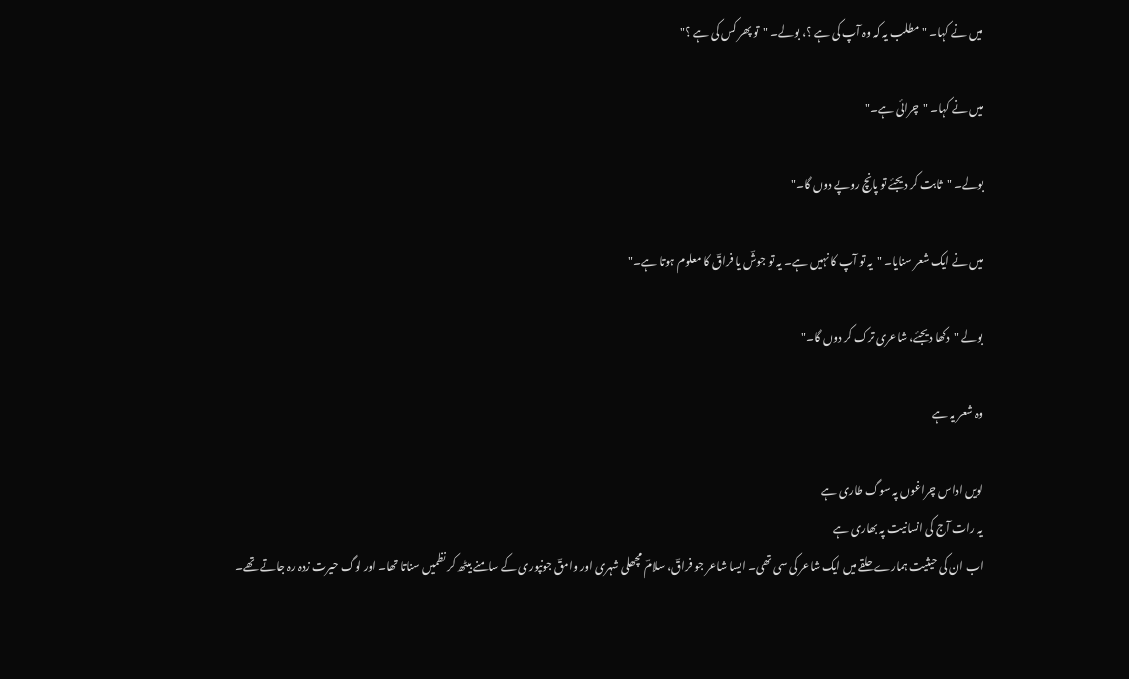میں نے کہا۔ "مطلب یہ کہ وہ آپ کی ہے ؟، بولے۔ "تو پھر کس کی ہے ؟"

میں نے کہا۔ "چرائی ہے۔"

بولے۔ "ثابت کر دیجئے تو پانچ روپے دوں گا۔"

میں نے ایک شعر سنایا۔ "یہ تو آپ کا نہیں ہے۔ یہ تو جوشؔ یا فراقؔ کا معلوم ہوتا ہے۔"

بولے "دکھا دیجئے، شاعری ترک کر دوں گا۔"

وہ شعر یہ ہے

لویں اداس چراغوں پہ سوگ طاری ہے
یہ رات آج کی انسانیت پہ بھاری ہے
اب ان کی حیثیت ہمارے حلقے میں ایک شاعر کی سی تھی۔ ایسا شاعر جو فراقؔ، سلامؔ مچھلی شہری اور وامقؔ جونپوری کے سامنے بیٹھ کر نظمیں سناتا تھا۔ اور لوگ حیرت زدہ رہ جاتے تھے۔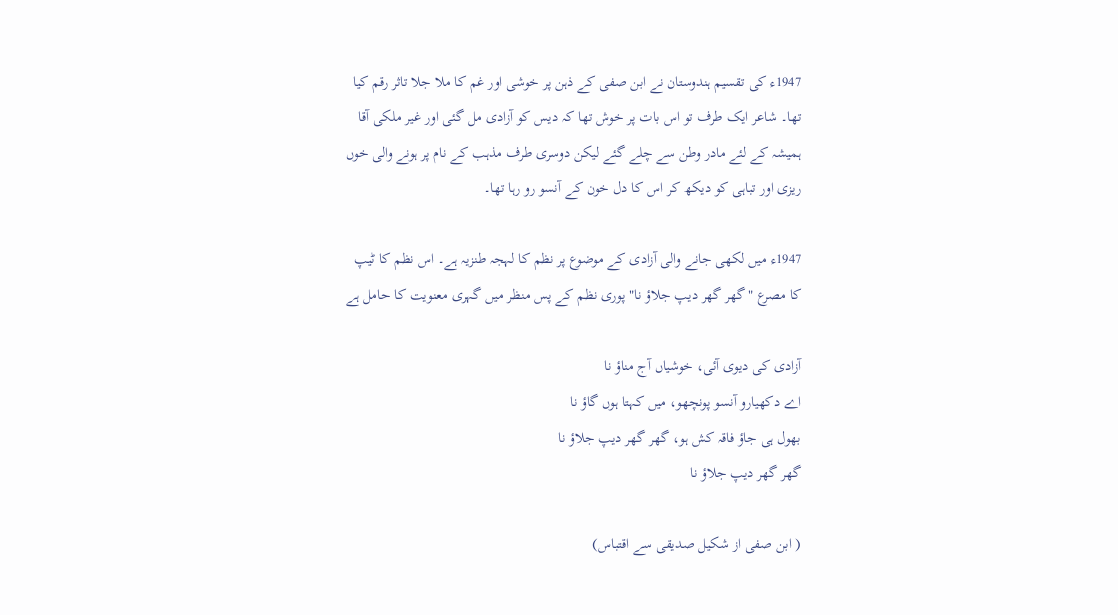1947ء کی تقسیم ہندوستان نے ابن صفی کے ذہن پر خوشی اور غم کا ملا جلا تاثر رقم کیا تھا۔ شاعر ایک طرف تو اس بات پر خوش تھا کہ دیس کو آزادی مل گئی اور غیر ملکی آقا ہمیشہ کے لئے مادر وطن سے چلے گئے لیکن دوسری طرف مذہب کے نام پر ہونے والی خوں ریزی اور تباہی کو دیکھ کر اس کا دل خون کے آنسو رو رہا تھا۔

1947ء میں لکھی جانے والی آزادی کے موضوع پر نظم کا لہجہ طنزیہ ہے۔ اس نظم کا ٹیپ کا مصرع "گھر گھر دیپ جلاؤ نا" پوری نظم کے پس منظر میں گہری معنویت کا حامل ہے

آزادی کی دیوی آئی، خوشیاں آج مناؤ نا
اے دکھیارو آنسو پونچھو، میں کہتا ہوں گاؤ نا
بھول ہی جاؤ فاقہ کش ہو، گھر گھر دیپ جلاؤ نا
گھر گھر دیپ جلاؤ نا

( ابن صفی از شکیل صدیقی سے اقتباس)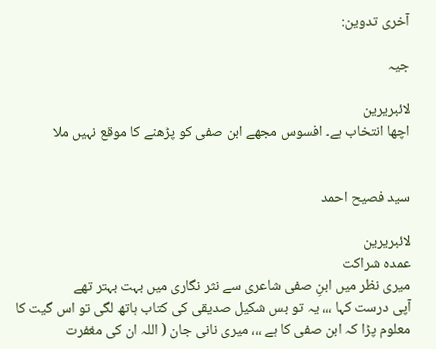آخری تدوین:

جیہ

لائبریرین
اچھا انتخاب ہے۔ افسوس مجھے ابن صفی کو پڑھنے کا موقع نہیں ملا


سید فصیح احمد

لائبریرین
عمدہ شراکت
میری نظر میں ابنِ صفی شاعری سے نثر نگاری میں بہت بہتر تھے
آپی درست کہا ،،، یہ تو بس شکیل صدیقی کی کتاب ہاتھ لگی تو اس گیت کا معلوم پڑا کہ ابن صفی کا ہے ،،، میری نانی جان ( اللہ ان کی مغفرت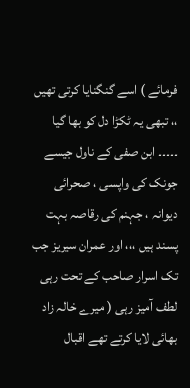فرمائے ) اسے گنگنایا کرتی تھیں ،، تبھی یہ ٹکڑا دل کو بھا گیا ۔۔۔۔۔ ابن صفی کے ناول جیسے جونک کی واپسی ، صحرائی دیوانہ ، جہنم کی رقاصہ بہت پسند ہیں ،،، اور عمران سیریز جب تک اسرار صاحب کے تحت رہی لطف آمیز رہی ( میرے خالہ زاد بھائی لایا کرتے تھے اقبال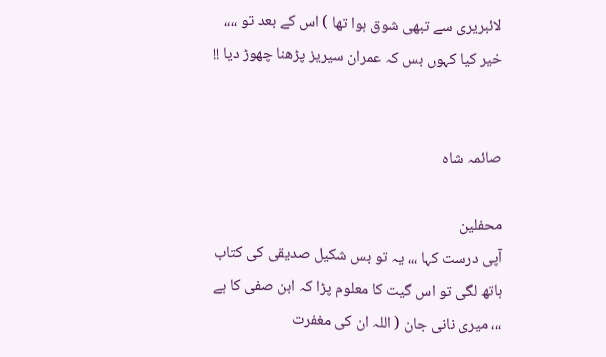لائبریری سے تبھی شوق ہوا تھا ) اس کے بعد تو ،،،، خیر کیا کہوں بس کہ عمران سیریز پڑھنا چھوڑ دیا !!


صائمہ شاہ

محفلین
آپی درست کہا ،،، یہ تو بس شکیل صدیقی کی کتاب ہاتھ لگی تو اس گیت کا معلوم پڑا کہ ابن صفی کا ہے ،،، میری نانی جان ( اللہ ان کی مغفرت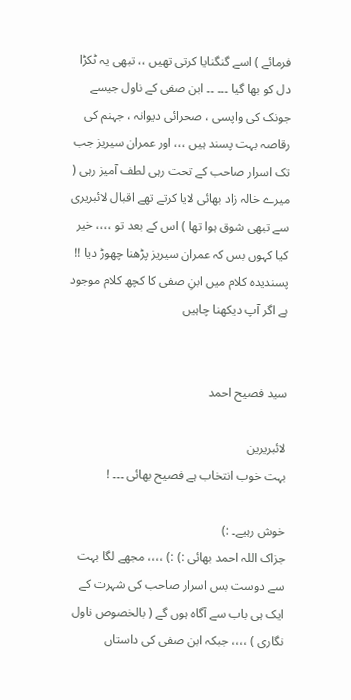فرمائے ) اسے گنگنایا کرتی تھیں ،، تبھی یہ ٹکڑا دل کو بھا گیا ۔۔۔ ۔۔ ابن صفی کے ناول جیسے جونک کی واپسی ، صحرائی دیوانہ ، جہنم کی رقاصہ بہت پسند ہیں ،،، اور عمران سیریز جب تک اسرار صاحب کے تحت رہی لطف آمیز رہی ( میرے خالہ زاد بھائی لایا کرتے تھے اقبال لائبریری سے تبھی شوق ہوا تھا ) اس کے بعد تو ،،،، خیر کیا کہوں بس کہ عمران سیریز پڑھنا چھوڑ دیا !!
پسندیدہ کلام میں ابنِ صفی کا کچھ کلام موجود ہے اگر آپ دیکھنا چاہیں


سید فصیح احمد

لائبریرین
بہت خوب انتخاب ہے فصیح بھائی ۔۔۔ !

خوش رہیے۔ :)
جزاک اللہ احمد بھائی :) :) ،،،، مجھے لگا بہت سے دوست بس اسرار صاحب کی شہرت کے ایک ہی باب سے آگاہ ہوں گے ( بالخصوص ناول نگاری ) ،،،، جبکہ ابن صفی کی داستاں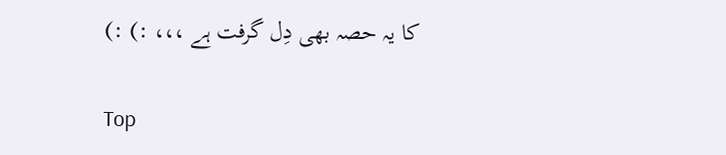کا یہ حصہ بھی دِل گرفت ہے ،،، :) :)

Top